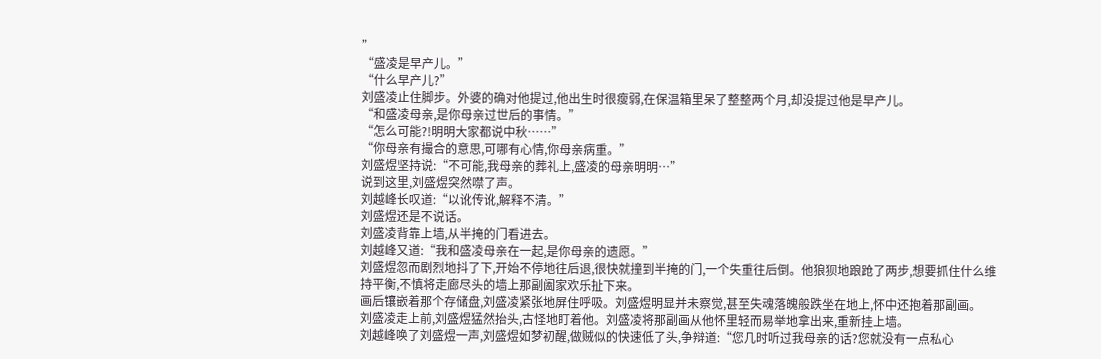”
“盛凌是早产儿。”
“什么早产儿?”
刘盛凌止住脚步。外婆的确对他提过,他出生时很瘦弱,在保温箱里呆了整整两个月,却没提过他是早产儿。
“和盛凌母亲,是你母亲过世后的事情。”
“怎么可能?!明明大家都说中秋……”
“你母亲有撮合的意思,可哪有心情,你母亲病重。”
刘盛煜坚持说:“不可能,我母亲的葬礼上,盛凌的母亲明明…”
说到这里,刘盛煜突然噤了声。
刘越峰长叹道:“以讹传讹,解释不清。”
刘盛煜还是不说话。
刘盛凌背靠上墙,从半掩的门看进去。
刘越峰又道:“我和盛凌母亲在一起,是你母亲的遗愿。”
刘盛煜忽而剧烈地抖了下,开始不停地往后退,很快就撞到半掩的门,一个失重往后倒。他狼狈地踉跄了两步,想要抓住什么维持平衡,不慎将走廊尽头的墙上那副阖家欢乐扯下来。
画后镶嵌着那个存储盘,刘盛凌紧张地屏住呼吸。刘盛煜明显并未察觉,甚至失魂落魄般跌坐在地上,怀中还抱着那副画。
刘盛凌走上前,刘盛煜猛然抬头,古怪地盯着他。刘盛凌将那副画从他怀里轻而易举地拿出来,重新挂上墙。
刘越峰唤了刘盛煜一声,刘盛煜如梦初醒,做贼似的快速低了头,争辩道:“您几时听过我母亲的话?您就没有一点私心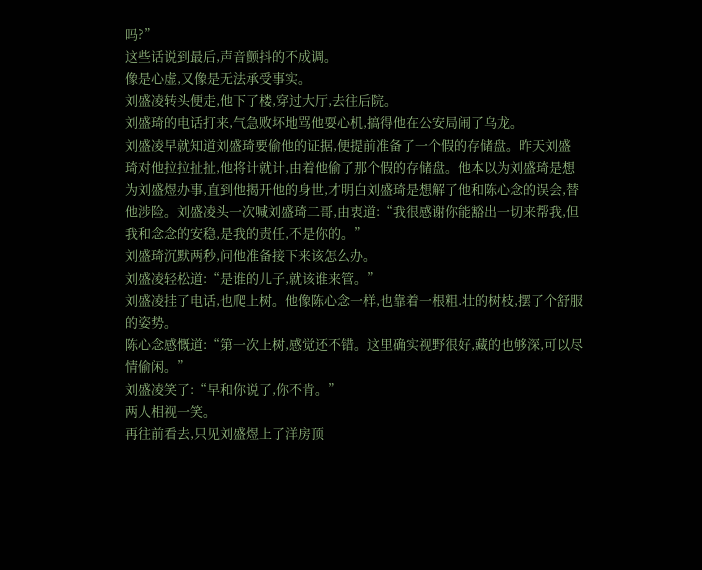吗?”
这些话说到最后,声音颤抖的不成调。
像是心虚,又像是无法承受事实。
刘盛凌转头便走,他下了楼,穿过大厅,去往后院。
刘盛琦的电话打来,气急败坏地骂他耍心机,搞得他在公安局闹了乌龙。
刘盛凌早就知道刘盛琦要偷他的证据,便提前准备了一个假的存储盘。昨天刘盛琦对他拉拉扯扯,他将计就计,由着他偷了那个假的存储盘。他本以为刘盛琦是想为刘盛煜办事,直到他揭开他的身世,才明白刘盛琦是想解了他和陈心念的误会,替他涉险。刘盛凌头一次喊刘盛琦二哥,由衷道:“我很感谢你能豁出一切来帮我,但我和念念的安稳,是我的责任,不是你的。”
刘盛琦沉默两秒,问他准备接下来该怎么办。
刘盛凌轻松道:“是谁的儿子,就该谁来管。”
刘盛凌挂了电话,也爬上树。他像陈心念一样,也靠着一根粗.壮的树枝,摆了个舒服的姿势。
陈心念感慨道:“第一次上树,感觉还不错。这里确实视野很好,藏的也够深,可以尽情偷闲。”
刘盛凌笑了:“早和你说了,你不肯。”
两人相视一笑。
再往前看去,只见刘盛煜上了洋房顶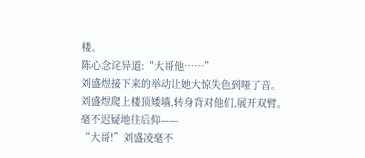楼。
陈心念诧异道:“大哥他……”
刘盛煜接下来的举动让她大惊失色到哑了音。
刘盛煜爬上楼顶矮墙,转身背对他们,展开双臂。
毫不迟疑地往后仰——
“大哥!”刘盛凌毫不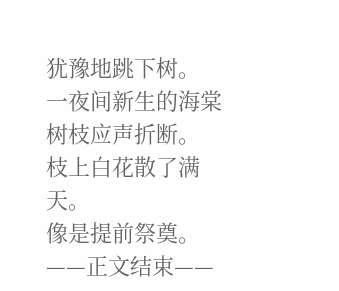犹豫地跳下树。
一夜间新生的海棠树枝应声折断。
枝上白花散了满天。
像是提前祭奠。
——正文结束——